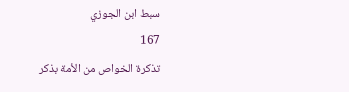سبط ابن الجوزي
167
تذكرة الخواص من الأمة بذكر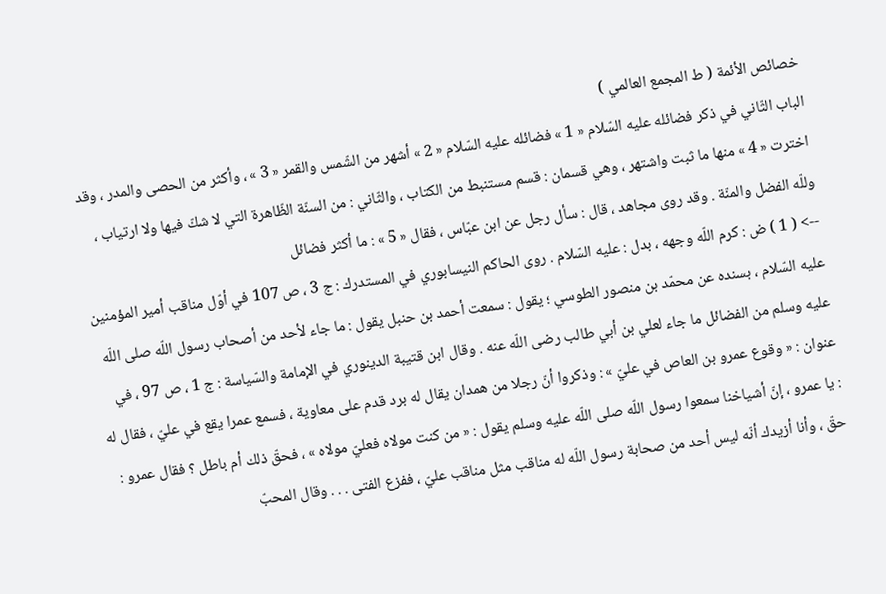خصائص الأئمة ( ط المجمع العالمي )
الباب الثّاني في ذكر فضائله عليه السّلام « 1 » فضائله عليه السّلام « 2 » أشهر من الشّمس والقمر « 3 » ، وأكثر من الحصى والمدر ، وقد اخترت « 4 » منها ما ثبت واشتهر ، وهي قسمان : قسم مستنبط من الكتاب ، والثّاني : من السنّة الظّاهرة التي لا شكّ فيها ولا ارتياب ، وللّه الفضل والمنّة . وقد روى مجاهد ، قال : سأل رجل عن ابن عبّاس ، فقال « 5 » : ما أكثر فضائل
--> ( 1 ) ض : كرم اللّه وجهه ، بدل : عليه السّلام . روى الحاكم النيسابوري في المستدرك : ج 3 ، ص 107 في أوّل مناقب أمير المؤمنين عليه السّلام ، بسنده عن محمّد بن منصور الطوسي ؛ يقول : سمعت أحمد بن حنبل يقول : ما جاء لأحد من أصحاب رسول اللّه صلى اللّه عليه وسلم من الفضائل ما جاء لعلي بن أبي طالب رضى اللّه عنه . وقال ابن قتيبة الدينوري في الإمامة والسّياسة : ج 1 ، ص 97 ، في عنوان : « وقوع عمرو بن العاص في عليّ » : وذكروا أنّ رجلا من همدان يقال له برد قدم على معاوية ، فسمع عمرا يقع في عليّ ، فقال له : يا عمرو ، إنّ أشياخنا سمعوا رسول اللّه صلى اللّه عليه وسلم يقول : « من كنت مولاه فعليّ مولاه » ، فحقّ ذلك أم باطل ؟ فقال عمرو : حقّ ، وأنا أزيدك أنّه ليس أحد من صحابة رسول اللّه له مناقب مثل مناقب عليّ ، ففزع الفتى . . . وقال المحبّ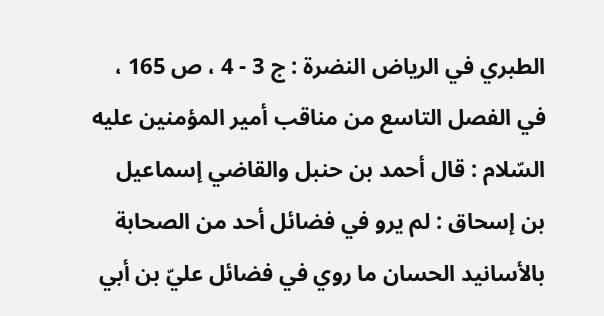الطبري في الرياض النضرة : ج 3 - 4 ، ص 165 ، في الفصل التاسع من مناقب أمير المؤمنين عليه السّلام : قال أحمد بن حنبل والقاضي إسماعيل بن إسحاق : لم يرو في فضائل أحد من الصحابة بالأسانيد الحسان ما روي في فضائل عليّ بن أبي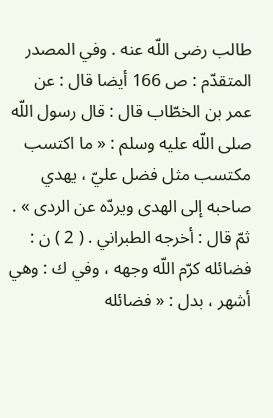طالب رضى اللّه عنه . وفي المصدر المتقدّم : ص 166 أيضا قال : عن عمر بن الخطّاب قال : قال رسول اللّه صلى اللّه عليه وسلم : « ما اكتسب مكتسب مثل فضل عليّ ، يهدي صاحبه إلى الهدى ويردّه عن الردى » . ثمّ قال : أخرجه الطبراني . ( 2 ) ن : فضائله كرّم اللّه وجهه ، وفي ك : وهي أشهر ، بدل : « فضائله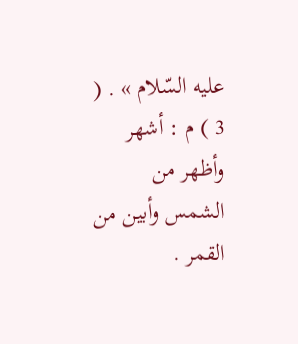عليه السّلام » . ( 3 ) م : أشهر وأظهر من الشمس وأبين من القمر .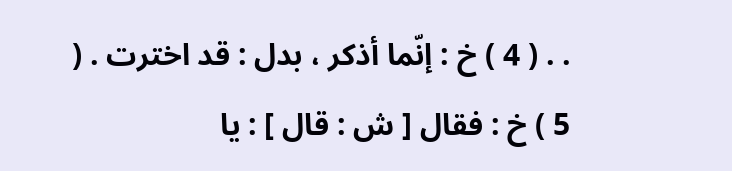. . ( 4 ) خ : إنّما أذكر ، بدل : قد اخترت . ( 5 ) خ : فقال [ ش : قال ] : يا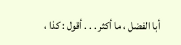أبا الفضل ، ما أكثر . . . أقول : كذا ،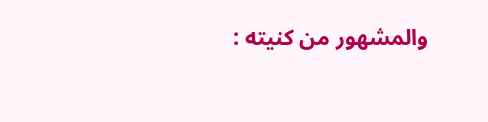والمشهور من كنيته :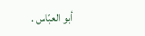أبو العبّاس .